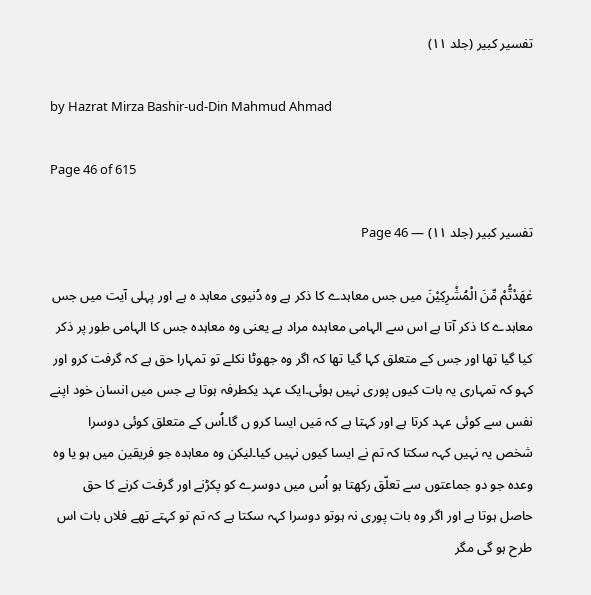تفسیر کبیر (جلد ۱۱)

by Hazrat Mirza Bashir-ud-Din Mahmud Ahmad

Page 46 of 615

تفسیر کبیر (جلد ۱۱) — Page 46

عٰهَدْتُّمْ مِّنَ الْمُشْرِكِيْنَ میں جس معاہدے کا ذکر ہے وہ دُنیوی معاہد ہ ہے اور پہلی آیت میں جس معاہدے کا ذکر آتا ہے اس سے الہامی معاہدہ مراد ہے یعنی وہ معاہدہ جس کا الہامی طور پر ذکر کیا گیا تھا اور جس کے متعلق کہا گیا تھا کہ اگر وہ جھوٹا نکلے تو تمہارا حق ہے کہ گرفت کرو اور کہو کہ تمہاری یہ بات کیوں پوری نہیں ہوئی۔ایک عہد یکطرفہ ہوتا ہے جس میں انسان خود اپنے نفس سے کوئی عہد کرتا ہے اور کہتا ہے کہ مَیں ایسا کرو ں گا۔اُس کے متعلق کوئی دوسرا شخص یہ نہیں کہہ سکتا کہ تم نے ایسا کیوں نہیں کیا۔لیکن وہ معاہدہ جو فریقین میں ہو یا وہ وعدہ جو دو جماعتوں سے تعلّق رکھتا ہو اُس میں دوسرے کو پکڑنے اور گرفت کرنے کا حق حاصل ہوتا ہے اور اگر وہ بات پوری نہ ہوتو دوسرا کہہ سکتا ہے کہ تم تو کہتے تھے فلاں بات اس طرح ہو گی مگر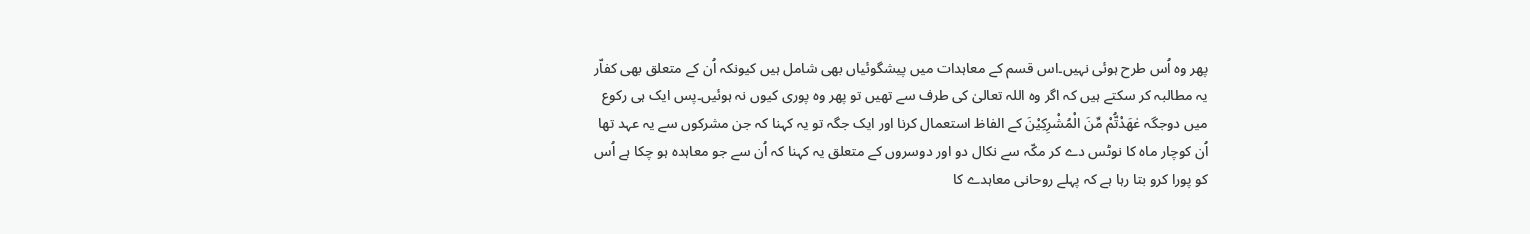پھر وہ اُس طرح ہوئی نہیں۔اس قسم کے معاہدات میں پیشگوئیاں بھی شامل ہیں کیونکہ اُن کے متعلق بھی کفاّر یہ مطالبہ کر سکتے ہیں کہ اگر وہ اللہ تعالیٰ کی طرف سے تھیں تو پھر وہ پوری کیوں نہ ہوئیں۔پس ایک ہی رکوع میں دوجگہ عٰهَدْتُّمْ مِّنَ الْمُشْرِكِيْنَ کے الفاظ استعمال کرنا اور ایک جگہ تو یہ کہنا کہ جن مشرکوں سے یہ عہد تھا اُن کوچار ماہ کا نوٹس دے کر مکّہ سے نکال دو اور دوسروں کے متعلق یہ کہنا کہ اُن سے جو معاہدہ ہو چکا ہے اُس کو پورا کرو بتا رہا ہے کہ پہلے روحانی معاہدے کا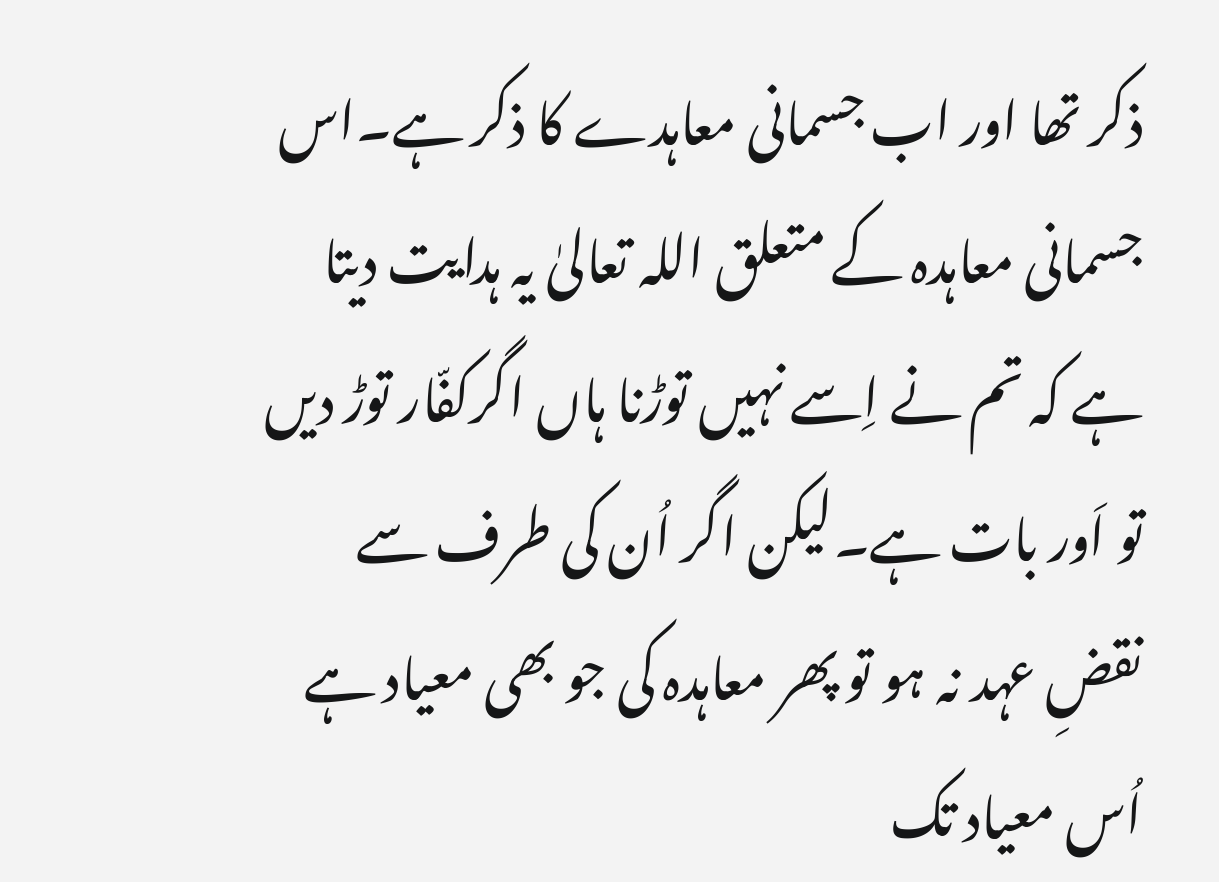ذکر تھا اور اب جسمانی معاہدے کا ذکر ہے۔اس جسمانی معاہدہ کے متعلق اللہ تعالیٰ یہ ہدایت دیتا ہے کہ تم نے اِسے نہیں توڑنا ہاں اگرکفّار توڑ دیں تو اَور بات ہے۔لیکن اگر اُن کی طرف سے نقضِ عہد نہ ہو تو پھر معاہدہ کی جو بھی معیاد ہے اُس معیاد تک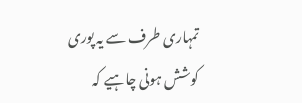تمہاری طرف سے یہ پوری کوشش ہونی چاہیے کہ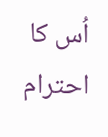اُس کا احترام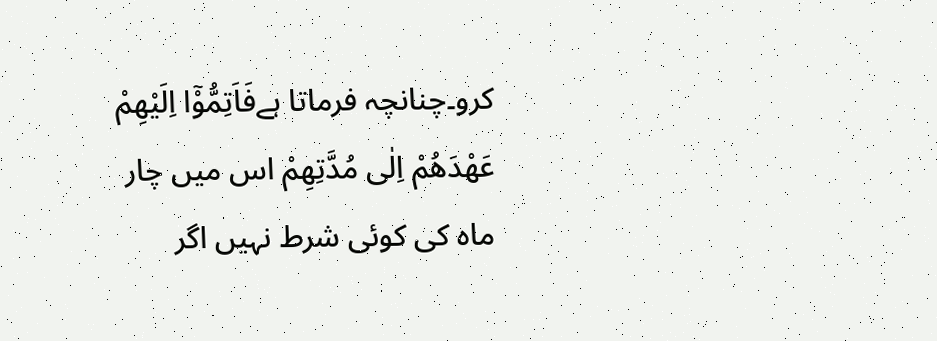کرو۔چنانچہ فرماتا ہےفَاَتِمُّوْۤا اِلَيْهِمْ عَهْدَهُمْ اِلٰى مُدَّتِهِمْ اس میں چار ماہ کی کوئی شرط نہیں اگر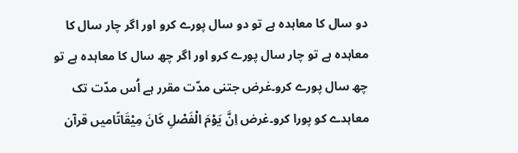دو سال کا معاہدہ ہے تو دو سال پورے کرو اور اگر چار سال کا معاہدہ ہے تو چار سال پورے کرو اور اگر چھ سال کا معاہدہ ہے تو چھ سال پورے کرو۔غرض جتنی مدّت مقرر ہے اُس مدّت تک معاہدے کو پورا کرو۔غرض اِنَّ یَوْمَ الْفَصْلِ کَانَ مِیْقَاتًامیں قرآن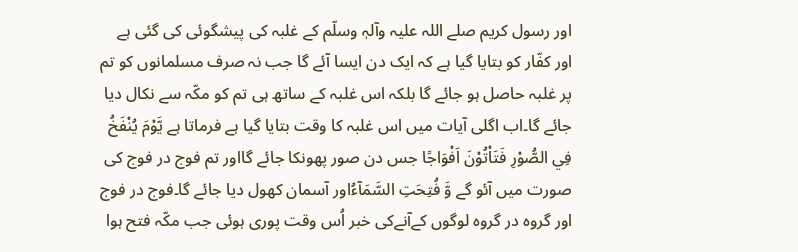اور رسول کریم صلے اللہ علیہ وآلہٖ وسلّم کے غلبہ کی پیشگوئی کی گئی ہے اور کفّار کو بتایا گیا ہے کہ ایک دن ایسا آئے گا جب نہ صرف مسلمانوں کو تم پر غلبہ حاصل ہو جائے گا بلکہ اس غلبہ کے ساتھ ہی تم کو مکّہ سے نکال دیا جائے گا۔اب اگلی آیات میں اس غلبہ کا وقت بتایا گیا ہے فرماتا ہے يَّوْمَ يُنْفَخُ فِي الصُّوْرِ فَتَاْتُوْنَ اَفْوَاجًا جس دن صور پھونکا جائے گااور تم فوج در فوج کی صورت میں آئو گے وَّ فُتِحَتِ السَّمَآءُاور آسمان کھول دیا جائے گا۔فوج در فوج اور گروہ در گروہ لوگوں کےآنےکی خبر اُس وقت پوری ہوئی جب مکّہ فتح ہوا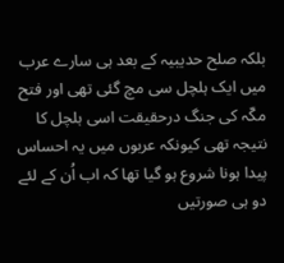بلکہ صلح حدیبیہ کے بعد ہی سارے عرب میں ایک ہلچل سی مچ گئی تھی اور فتح مکّہ کی جنگ درحقیقت اسی ہلچل کا نتیجہ تھی کیونکہ عربوں میں یہ احساس پیدا ہونا شروع ہو گیا تھا کہ اب اُن کے لئے دو ہی صورتیں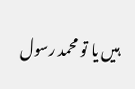ہیں یا تو محمد رسول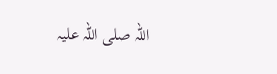اللہ صلی اللہ علیہ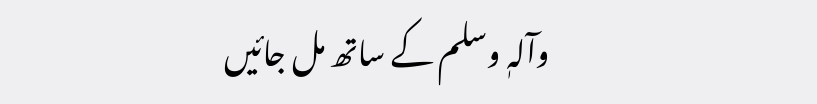وآلہٖ وسلم کے ساتھ مل جائیں